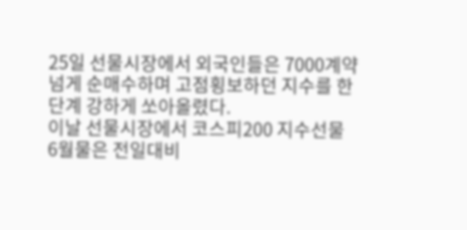25일 선물시장에서 외국인들은 7000계약 넘게 순매수하며 고점횡보하던 지수를 한단계 강하게 쏘아올렸다.
이날 선물시장에서 코스피200 지수선물 6월물은 전일대비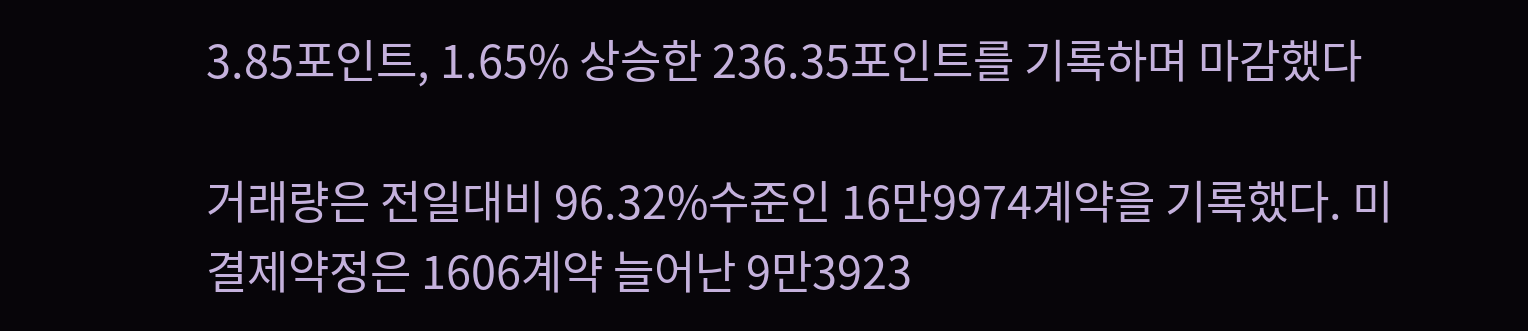3.85포인트, 1.65% 상승한 236.35포인트를 기록하며 마감했다

거래량은 전일대비 96.32%수준인 16만9974계약을 기록했다. 미결제약정은 1606계약 늘어난 9만3923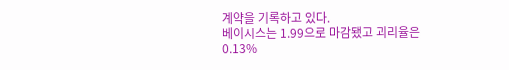계약을 기록하고 있다.
베이시스는 1.99으로 마감됐고 괴리율은 0.13%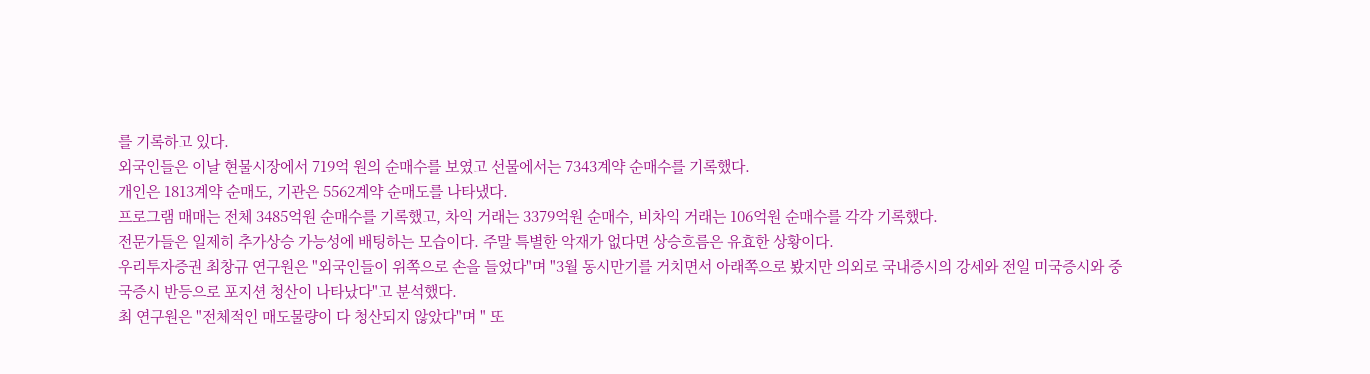를 기록하고 있다.
외국인들은 이날 현물시장에서 719억 원의 순매수를 보였고 선물에서는 7343계약 순매수를 기록했다.
개인은 1813계약 순매도, 기관은 5562계약 순매도를 나타냈다.
프로그램 매매는 전체 3485억원 순매수를 기록했고, 차익 거래는 3379억원 순매수, 비차익 거래는 106억원 순매수를 각각 기록했다.
전문가들은 일제히 추가상승 가능성에 배팅하는 모습이다. 주말 특별한 악재가 없다면 상승흐름은 유효한 상황이다.
우리투자증권 최창규 연구원은 "외국인들이 위쪽으로 손을 들었다"며 "3월 동시만기를 거치면서 아래쪽으로 봤지만 의외로 국내증시의 강세와 전일 미국증시와 중국증시 반등으로 포지션 청산이 나타났다"고 분석했다.
최 연구원은 "전체적인 매도물량이 다 청산되지 않았다"며 " 또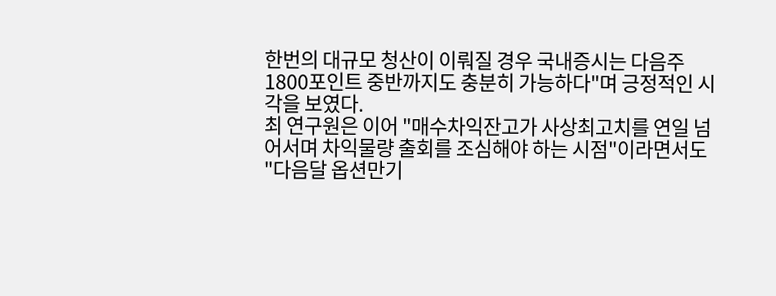한번의 대규모 청산이 이뤄질 경우 국내증시는 다음주 1800포인트 중반까지도 충분히 가능하다"며 긍정적인 시각을 보였다.
최 연구원은 이어 "매수차익잔고가 사상최고치를 연일 넘어서며 차익물량 출회를 조심해야 하는 시점"이라면서도 "다음달 옵션만기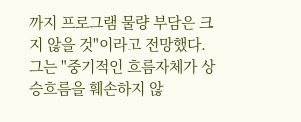까지 프로그램 물량 부담은 크지 않을 것"이라고 전망했다.
그는 "중기적인 흐름자체가 상승흐름을 훼손하지 않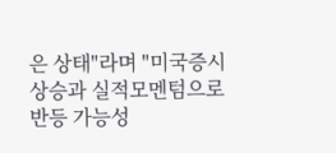은 상태"라며 "미국증시 상승과 실적모멘텀으로 반등 가능성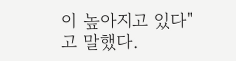이 높아지고 있다"고 말했다.